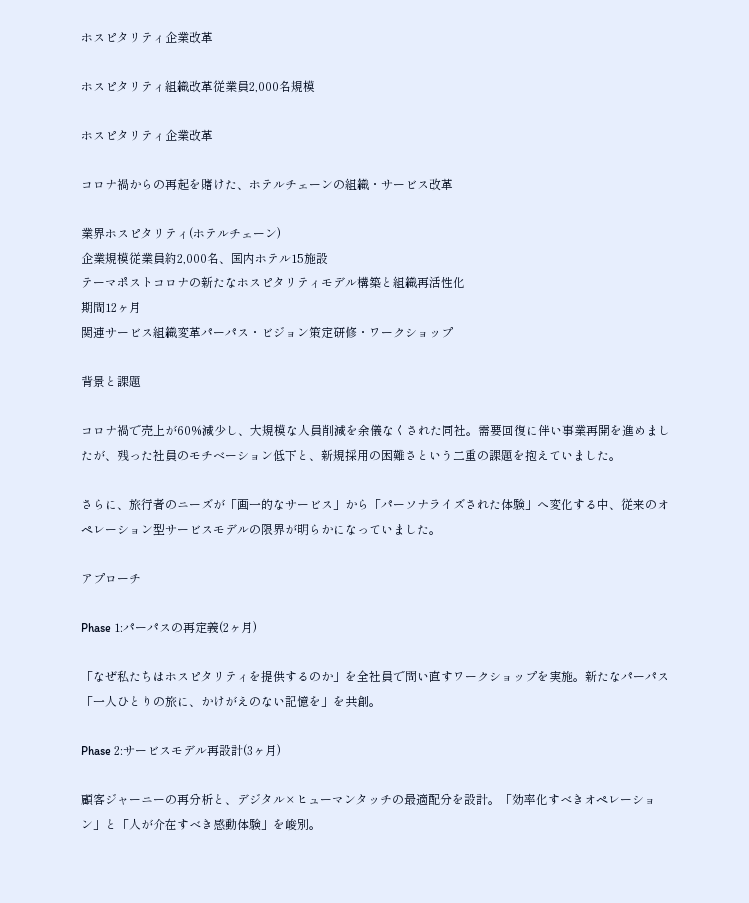ホスピタリティ企業改革

ホスピタリティ組織改革従業員2,000名規模

ホスピタリティ企業改革

コロナ禍からの再起を賭けた、ホテルチェーンの組織・サービス改革

業界ホスピタリティ(ホテルチェーン)
企業規模従業員約2,000名、国内ホテル15施設
テーマポストコロナの新たなホスピタリティモデル構築と組織再活性化
期間12ヶ月
関連サービス組織変革パーパス・ビジョン策定研修・ワークショップ

背景と課題

コロナ禍で売上が60%減少し、大規模な人員削減を余儀なくされた同社。需要回復に伴い事業再開を進めましたが、残った社員のモチベーション低下と、新規採用の困難さという二重の課題を抱えていました。

さらに、旅行者のニーズが「画一的なサービス」から「パーソナライズされた体験」へ変化する中、従来のオペレーション型サービスモデルの限界が明らかになっていました。

アプローチ

Phase 1:パーパスの再定義(2ヶ月)

「なぜ私たちはホスピタリティを提供するのか」を全社員で問い直すワークショップを実施。新たなパーパス「一人ひとりの旅に、かけがえのない記憶を」を共創。

Phase 2:サービスモデル再設計(3ヶ月)

顧客ジャーニーの再分析と、デジタル×ヒューマンタッチの最適配分を設計。「効率化すべきオペレーション」と「人が介在すべき感動体験」を峻別。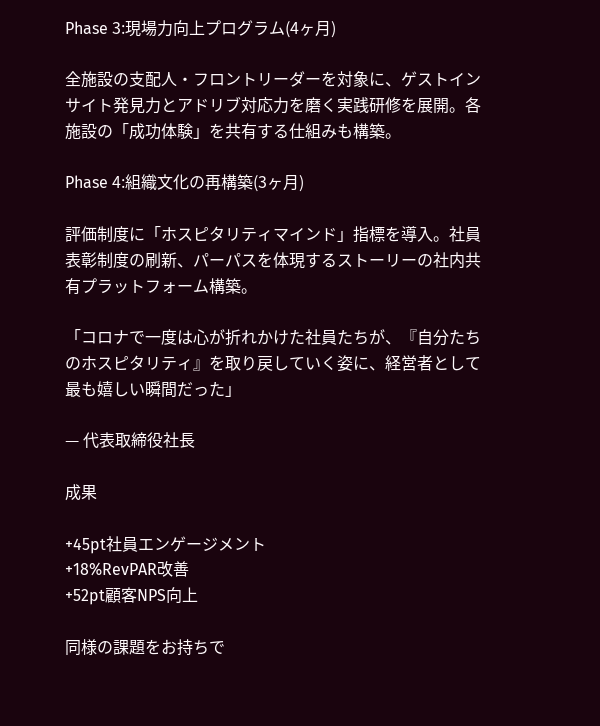Phase 3:現場力向上プログラム(4ヶ月)

全施設の支配人・フロントリーダーを対象に、ゲストインサイト発見力とアドリブ対応力を磨く実践研修を展開。各施設の「成功体験」を共有する仕組みも構築。

Phase 4:組織文化の再構築(3ヶ月)

評価制度に「ホスピタリティマインド」指標を導入。社員表彰制度の刷新、パーパスを体現するストーリーの社内共有プラットフォーム構築。

「コロナで一度は心が折れかけた社員たちが、『自分たちのホスピタリティ』を取り戻していく姿に、経営者として最も嬉しい瞬間だった」

— 代表取締役社長

成果

+45pt社員エンゲージメント
+18%RevPAR改善
+52pt顧客NPS向上

同様の課題をお持ちで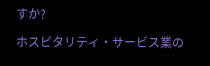すか?

ホスピタリティ・サービス業の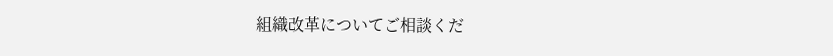組織改革についてご相談くだ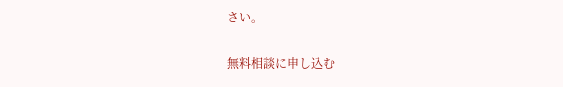さい。

無料相談に申し込む